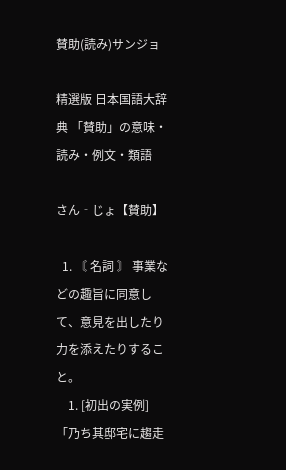賛助(読み)サンジョ

精選版 日本国語大辞典 「賛助」の意味・読み・例文・類語

さん‐じょ【賛助】

  1. 〘 名詞 〙 事業などの趣旨に同意して、意見を出したり力を添えたりすること。
    1. [初出の実例]「乃ち其邸宅に趨走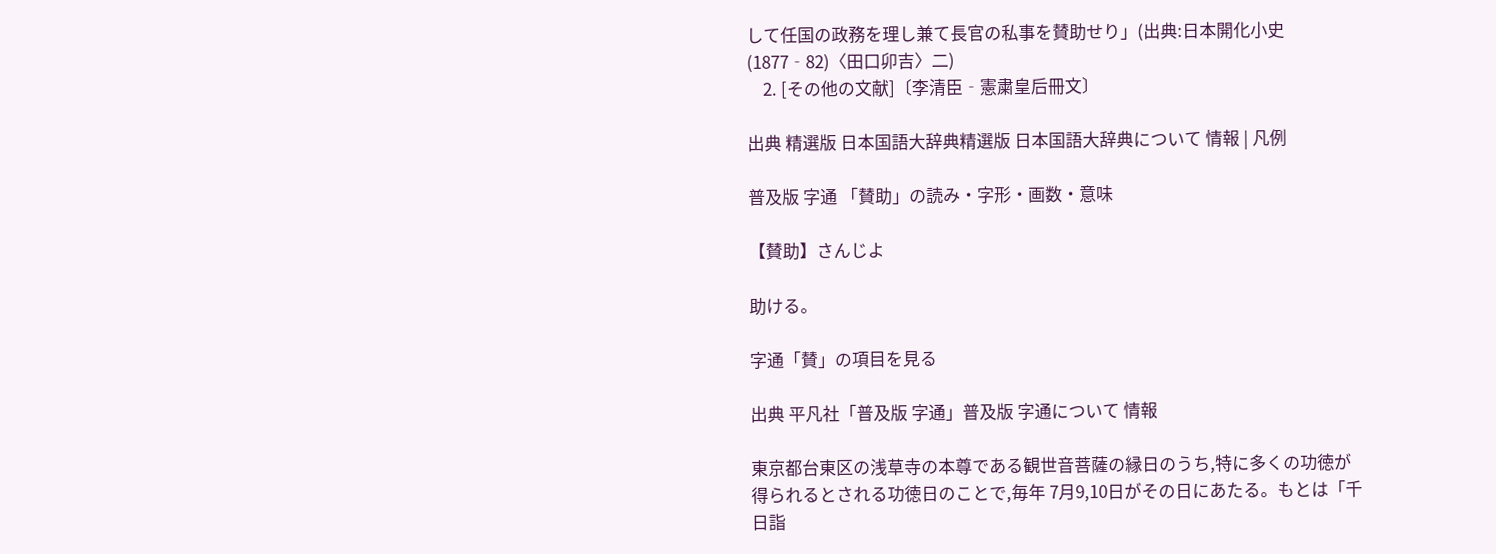して任国の政務を理し兼て長官の私事を賛助せり」(出典:日本開化小史(1877‐82)〈田口卯吉〉二)
    2. [その他の文献]〔李清臣‐憲粛皇后冊文〕

出典 精選版 日本国語大辞典精選版 日本国語大辞典について 情報 | 凡例

普及版 字通 「賛助」の読み・字形・画数・意味

【賛助】さんじよ

助ける。

字通「賛」の項目を見る

出典 平凡社「普及版 字通」普及版 字通について 情報

東京都台東区の浅草寺の本尊である観世音菩薩の縁日のうち,特に多くの功徳が得られるとされる功徳日のことで,毎年 7月9,10日がその日にあたる。もとは「千日詣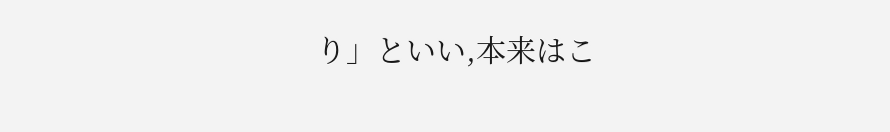り」といい,本来はこ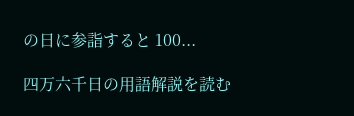の日に参詣すると 100...

四万六千日の用語解説を読む